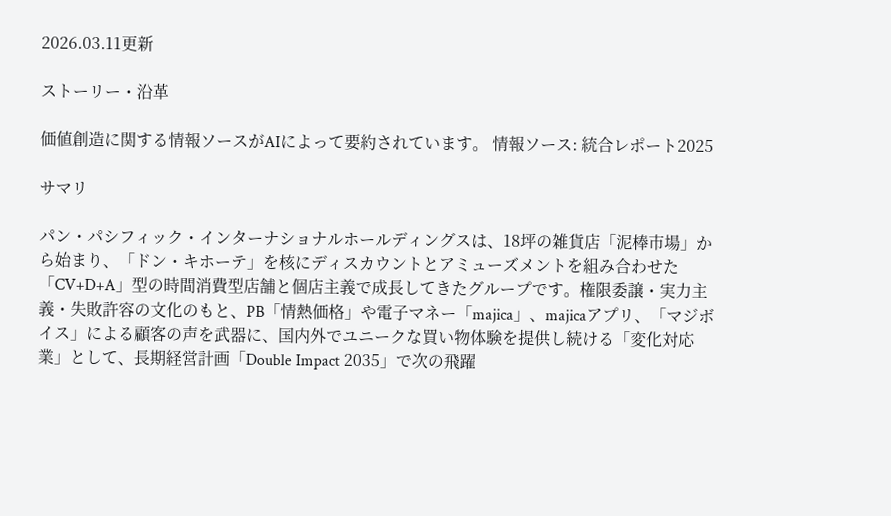2026.03.11更新

ストーリー・沿革

価値創造に関する情報ソースがAIによって要約されています。 情報ソース: 統合レポート2025

サマリ

パン・パシフィック・インターナショナルホールディングスは、18坪の雑貨店「泥棒市場」から始まり、「ドン・キホーテ」を核にディスカウントとアミューズメントを組み合わせた「CV+D+A」型の時間消費型店舗と個店主義で成長してきたグループです。権限委譲・実力主義・失敗許容の文化のもと、PB「情熱価格」や電子マネー「majica」、majicaアプリ、「マジボイス」による顧客の声を武器に、国内外でユニークな買い物体験を提供し続ける「変化対応業」として、長期経営計画「Double Impact 2035」で次の飛躍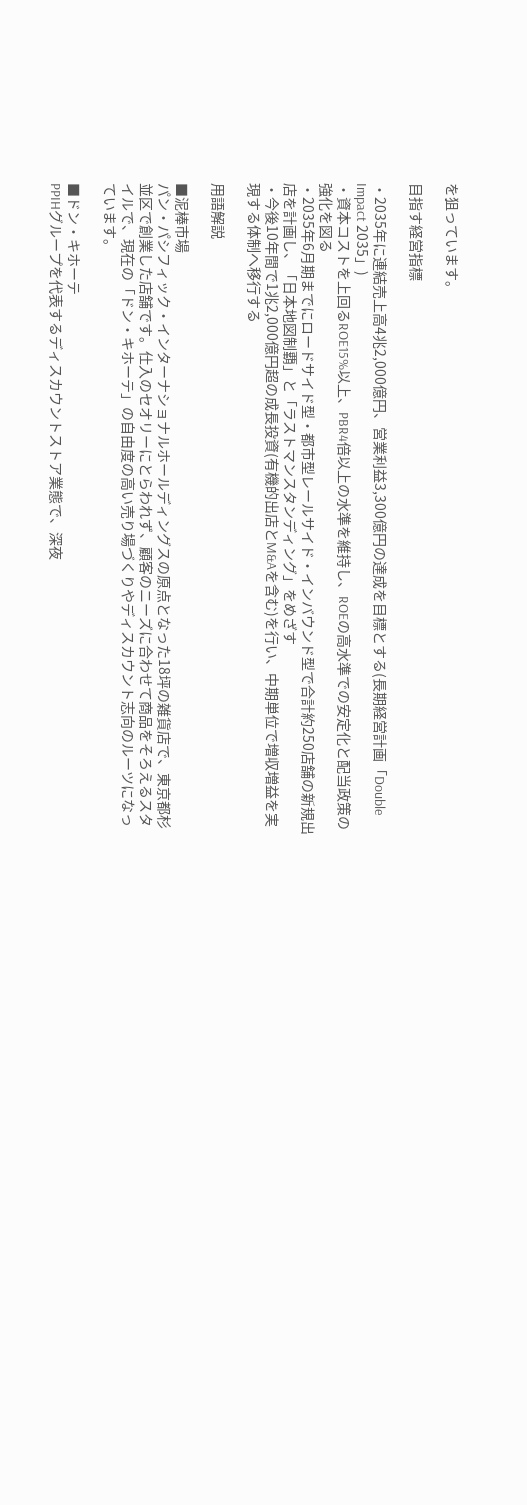を狙っています。

目指す経営指標

・2035年に連結売上高4兆2,000億円、営業利益3,300億円の達成を目標とする(長期経営計画「Double Impact 2035」)
・資本コストを上回るROE15%以上、PBR4倍以上の水準を維持し、ROEの高水準での安定化と配当政策の強化を図る
・2035年6月期までにロードサイド型・都市型レールサイド・インバウンド型で合計約250店舗の新規出店を計画し、「日本地図制覇」と「ラストマンスタンディング」をめざす
・今後10年間で1兆2,000億円超の成長投資(有機的出店とM&Aを含む)を行い、中期単位で増収増益を実現する体制へ移行する

用語解説

■泥棒市場
パン・パシフィック・インターナショナルホールディングスの原点となった18坪の雑貨店で、東京都杉並区で創業した店舗です。仕入のセオリーにとらわれず、顧客のニーズに合わせて商品をそろえるスタイルで、現在の「ドン・キホーテ」の自由度の高い売り場づくりやディスカウント志向のルーツになっています。

■ドン・キホーテ
PPIHグループを代表するディスカウントストア業態で、深夜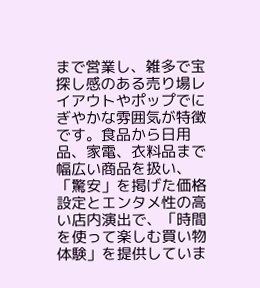まで営業し、雑多で宝探し感のある売り場レイアウトやポップでにぎやかな雰囲気が特徴です。食品から日用品、家電、衣料品まで幅広い商品を扱い、「驚安」を掲げた価格設定とエンタメ性の高い店内演出で、「時間を使って楽しむ買い物体験」を提供していま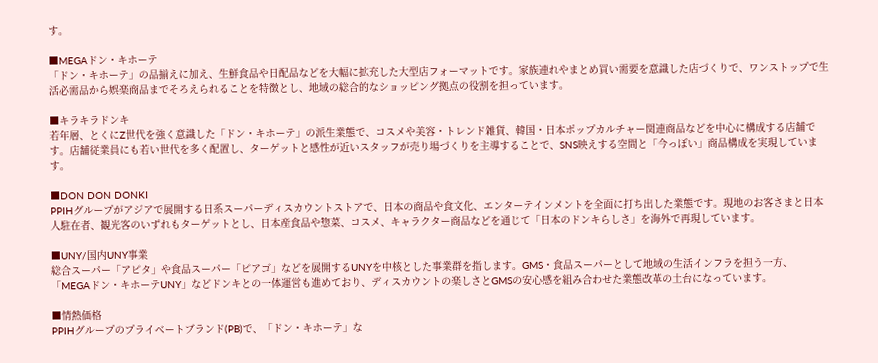す。

■MEGAドン・キホーテ
「ドン・キホーテ」の品揃えに加え、生鮮食品や日配品などを大幅に拡充した大型店フォーマットです。家族連れやまとめ買い需要を意識した店づくりで、ワンストップで生活必需品から娯楽商品までそろえられることを特徴とし、地域の総合的なショッピング拠点の役割を担っています。

■キラキラドンキ
若年層、とくにZ世代を強く意識した「ドン・キホーテ」の派生業態で、コスメや美容・トレンド雑貨、韓国・日本ポップカルチャー関連商品などを中心に構成する店舗です。店舗従業員にも若い世代を多く配置し、ターゲットと感性が近いスタッフが売り場づくりを主導することで、SNS映えする空間と「今っぽい」商品構成を実現しています。

■DON DON DONKI
PPIHグループがアジアで展開する日系スーパーディスカウントストアで、日本の商品や食文化、エンターテインメントを全面に打ち出した業態です。現地のお客さまと日本人駐在者、観光客のいずれもターゲットとし、日本産食品や惣菜、コスメ、キャラクター商品などを通じて「日本のドンキらしさ」を海外で再現しています。

■UNY/国内UNY事業
総合スーパー「アピタ」や食品スーパー「ピアゴ」などを展開するUNYを中核とした事業群を指します。GMS・食品スーパーとして地域の生活インフラを担う一方、「MEGAドン・キホーテUNY」などドンキとの一体運営も進めており、ディスカウントの楽しさとGMSの安心感を組み合わせた業態改革の土台になっています。

■情熱価格
PPIHグループのプライベートブランド(PB)で、「ドン・キホーテ」な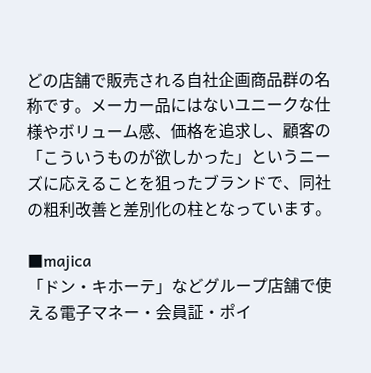どの店舗で販売される自社企画商品群の名称です。メーカー品にはないユニークな仕様やボリューム感、価格を追求し、顧客の「こういうものが欲しかった」というニーズに応えることを狙ったブランドで、同社の粗利改善と差別化の柱となっています。

■majica
「ドン・キホーテ」などグループ店舗で使える電子マネー・会員証・ポイ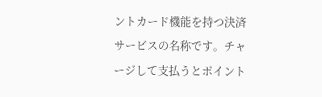ントカード機能を持つ決済サービスの名称です。チャージして支払うとポイント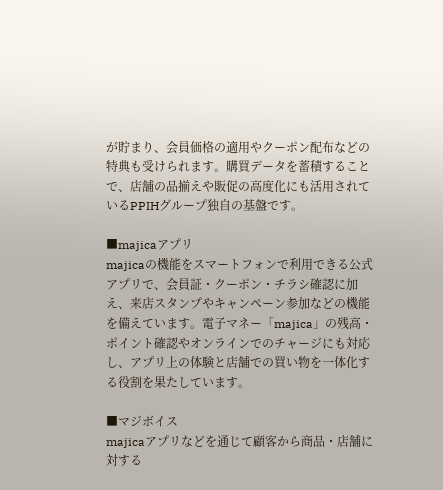が貯まり、会員価格の適用やクーポン配布などの特典も受けられます。購買データを蓄積することで、店舗の品揃えや販促の高度化にも活用されているPPIHグループ独自の基盤です。

■majicaアプリ
majicaの機能をスマートフォンで利用できる公式アプリで、会員証・クーポン・チラシ確認に加え、来店スタンプやキャンペーン参加などの機能を備えています。電子マネー「majica」の残高・ポイント確認やオンラインでのチャージにも対応し、アプリ上の体験と店舗での買い物を一体化する役割を果たしています。

■マジボイス
majicaアプリなどを通じて顧客から商品・店舗に対する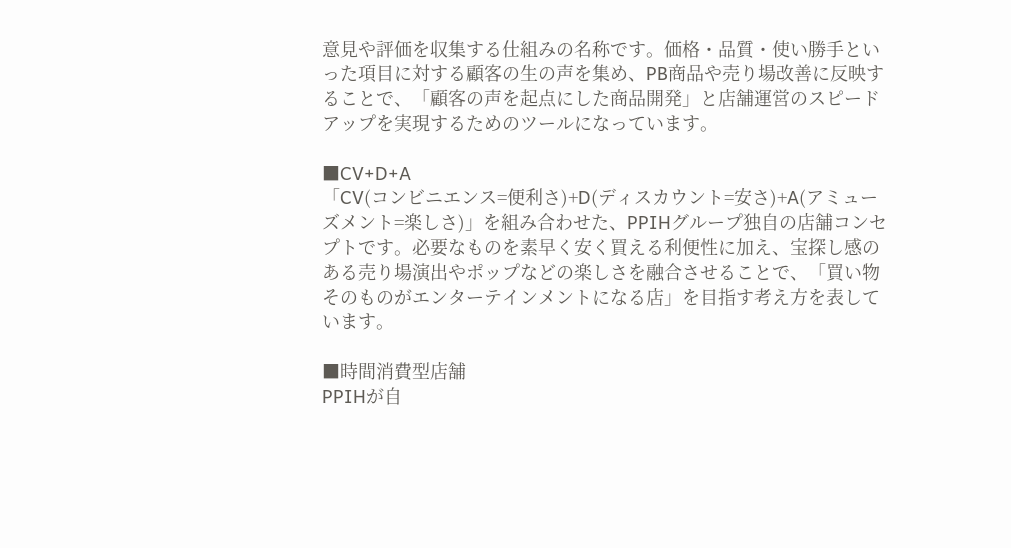意見や評価を収集する仕組みの名称です。価格・品質・使い勝手といった項目に対する顧客の生の声を集め、PB商品や売り場改善に反映することで、「顧客の声を起点にした商品開発」と店舗運営のスピードアップを実現するためのツールになっています。

■CV+D+A
「CV(コンビニエンス=便利さ)+D(ディスカウント=安さ)+A(アミューズメント=楽しさ)」を組み合わせた、PPIHグループ独自の店舗コンセプトです。必要なものを素早く安く買える利便性に加え、宝探し感のある売り場演出やポップなどの楽しさを融合させることで、「買い物そのものがエンターテインメントになる店」を目指す考え方を表しています。

■時間消費型店舗
PPIHが自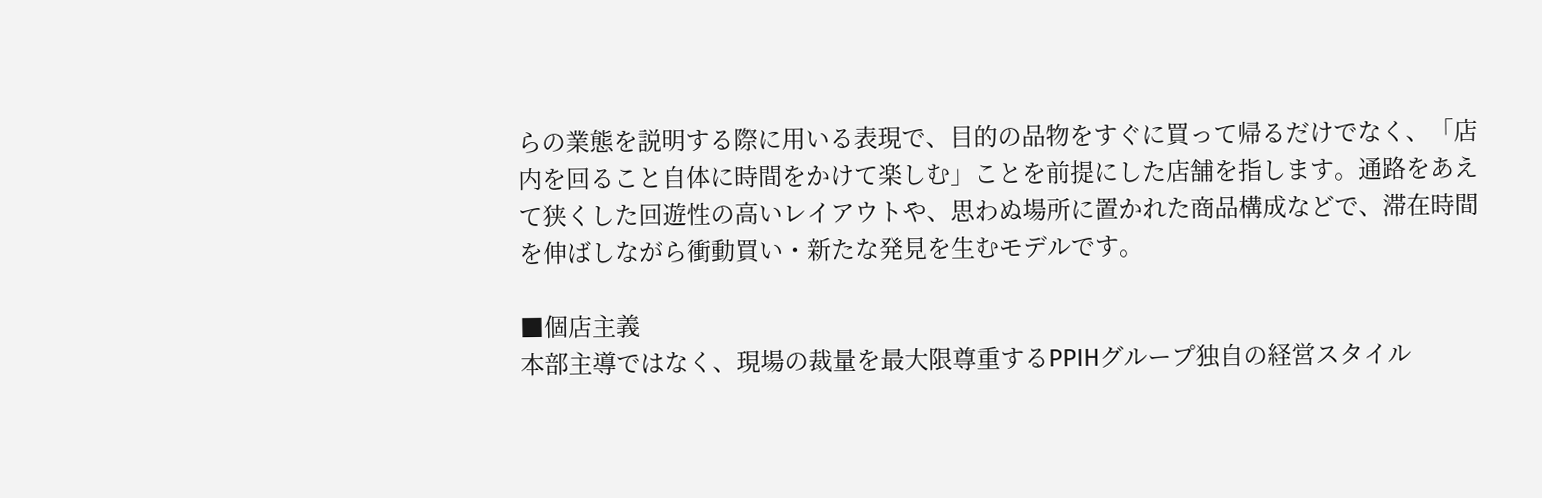らの業態を説明する際に用いる表現で、目的の品物をすぐに買って帰るだけでなく、「店内を回ること自体に時間をかけて楽しむ」ことを前提にした店舗を指します。通路をあえて狭くした回遊性の高いレイアウトや、思わぬ場所に置かれた商品構成などで、滞在時間を伸ばしながら衝動買い・新たな発見を生むモデルです。

■個店主義
本部主導ではなく、現場の裁量を最大限尊重するPPIHグループ独自の経営スタイル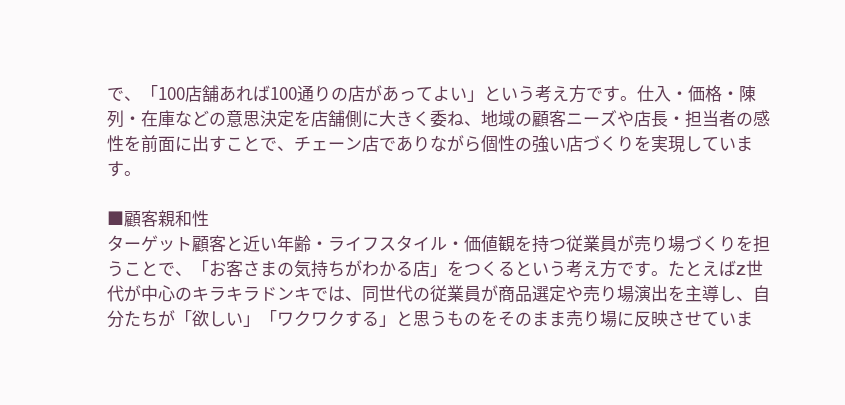で、「100店舗あれば100通りの店があってよい」という考え方です。仕入・価格・陳列・在庫などの意思決定を店舗側に大きく委ね、地域の顧客ニーズや店長・担当者の感性を前面に出すことで、チェーン店でありながら個性の強い店づくりを実現しています。

■顧客親和性
ターゲット顧客と近い年齢・ライフスタイル・価値観を持つ従業員が売り場づくりを担うことで、「お客さまの気持ちがわかる店」をつくるという考え方です。たとえばZ世代が中心のキラキラドンキでは、同世代の従業員が商品選定や売り場演出を主導し、自分たちが「欲しい」「ワクワクする」と思うものをそのまま売り場に反映させていま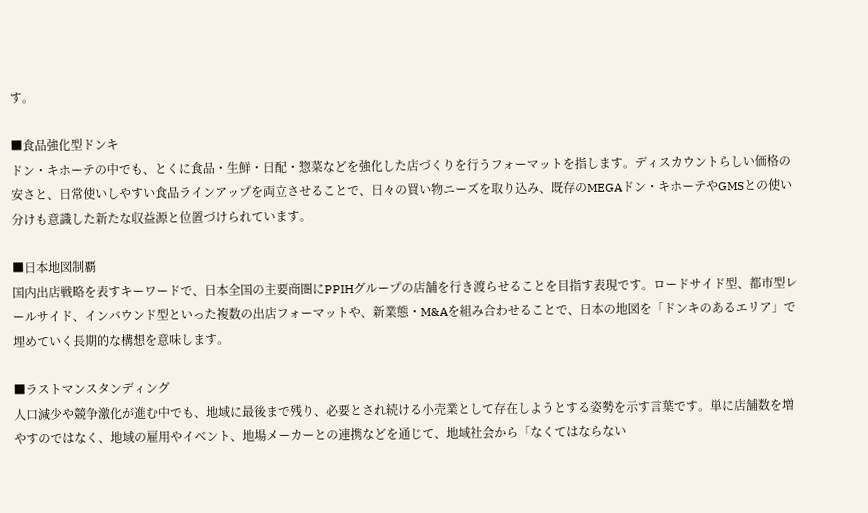す。

■食品強化型ドンキ
ドン・キホーテの中でも、とくに食品・生鮮・日配・惣菜などを強化した店づくりを行うフォーマットを指します。ディスカウントらしい価格の安さと、日常使いしやすい食品ラインアップを両立させることで、日々の買い物ニーズを取り込み、既存のMEGAドン・キホーテやGMSとの使い分けも意識した新たな収益源と位置づけられています。

■日本地図制覇
国内出店戦略を表すキーワードで、日本全国の主要商圏にPPIHグループの店舗を行き渡らせることを目指す表現です。ロードサイド型、都市型レールサイド、インバウンド型といった複数の出店フォーマットや、新業態・M&Aを組み合わせることで、日本の地図を「ドンキのあるエリア」で埋めていく長期的な構想を意味します。

■ラストマンスタンディング
人口減少や競争激化が進む中でも、地域に最後まで残り、必要とされ続ける小売業として存在しようとする姿勢を示す言葉です。単に店舗数を増やすのではなく、地域の雇用やイベント、地場メーカーとの連携などを通じて、地域社会から「なくてはならない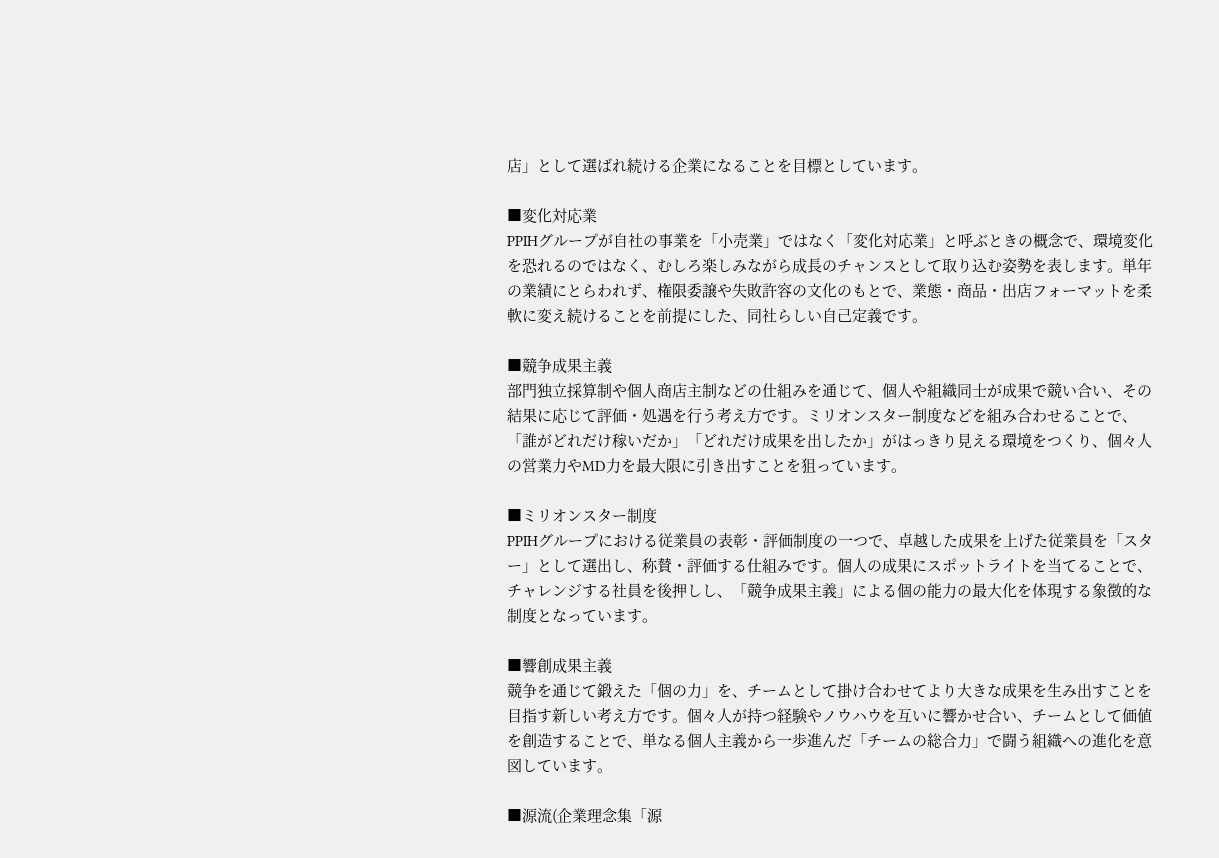店」として選ばれ続ける企業になることを目標としています。

■変化対応業
PPIHグループが自社の事業を「小売業」ではなく「変化対応業」と呼ぶときの概念で、環境変化を恐れるのではなく、むしろ楽しみながら成長のチャンスとして取り込む姿勢を表します。単年の業績にとらわれず、権限委譲や失敗許容の文化のもとで、業態・商品・出店フォーマットを柔軟に変え続けることを前提にした、同社らしい自己定義です。

■競争成果主義
部門独立採算制や個人商店主制などの仕組みを通じて、個人や組織同士が成果で競い合い、その結果に応じて評価・処遇を行う考え方です。ミリオンスター制度などを組み合わせることで、「誰がどれだけ稼いだか」「どれだけ成果を出したか」がはっきり見える環境をつくり、個々人の営業力やMD力を最大限に引き出すことを狙っています。

■ミリオンスター制度
PPIHグループにおける従業員の表彰・評価制度の一つで、卓越した成果を上げた従業員を「スター」として選出し、称賛・評価する仕組みです。個人の成果にスポットライトを当てることで、チャレンジする社員を後押しし、「競争成果主義」による個の能力の最大化を体現する象徴的な制度となっています。

■響創成果主義
競争を通じて鍛えた「個の力」を、チームとして掛け合わせてより大きな成果を生み出すことを目指す新しい考え方です。個々人が持つ経験やノウハウを互いに響かせ合い、チームとして価値を創造することで、単なる個人主義から一歩進んだ「チームの総合力」で闘う組織への進化を意図しています。

■源流(企業理念集「源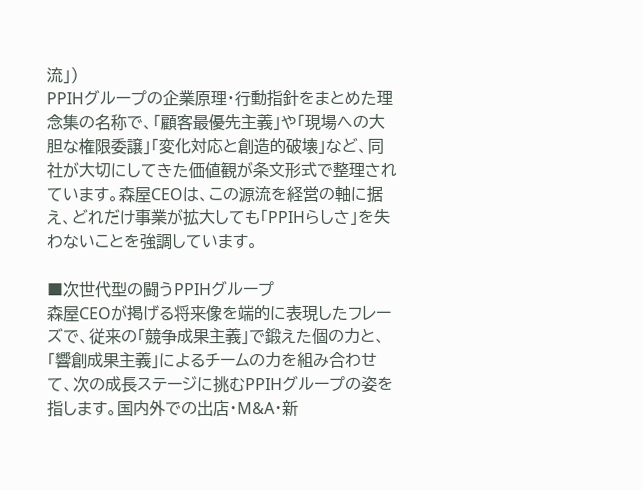流」)
PPIHグループの企業原理・行動指針をまとめた理念集の名称で、「顧客最優先主義」や「現場への大胆な権限委譲」「変化対応と創造的破壊」など、同社が大切にしてきた価値観が条文形式で整理されています。森屋CEOは、この源流を経営の軸に据え、どれだけ事業が拡大しても「PPIHらしさ」を失わないことを強調しています。

■次世代型の闘うPPIHグループ
森屋CEOが掲げる将来像を端的に表現したフレーズで、従来の「競争成果主義」で鍛えた個の力と、「響創成果主義」によるチームの力を組み合わせて、次の成長ステージに挑むPPIHグループの姿を指します。国内外での出店・M&A・新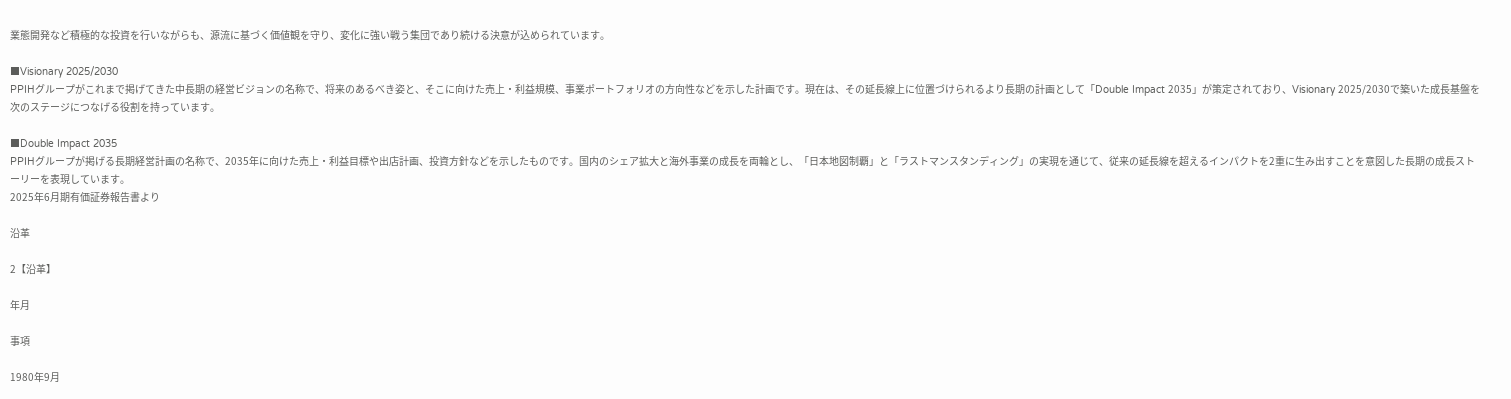業態開発など積極的な投資を行いながらも、源流に基づく価値観を守り、変化に強い戦う集団であり続ける決意が込められています。

■Visionary 2025/2030
PPIHグループがこれまで掲げてきた中長期の経営ビジョンの名称で、将来のあるべき姿と、そこに向けた売上・利益規模、事業ポートフォリオの方向性などを示した計画です。現在は、その延長線上に位置づけられるより長期の計画として「Double Impact 2035」が策定されており、Visionary 2025/2030で築いた成長基盤を次のステージにつなげる役割を持っています。

■Double Impact 2035
PPIHグループが掲げる長期経営計画の名称で、2035年に向けた売上・利益目標や出店計画、投資方針などを示したものです。国内のシェア拡大と海外事業の成長を両輪とし、「日本地図制覇」と「ラストマンスタンディング」の実現を通じて、従来の延長線を超えるインパクトを2重に生み出すことを意図した長期の成長ストーリーを表現しています。
2025年6月期有価証券報告書より

沿革

2【沿革】

年月

事項

1980年9月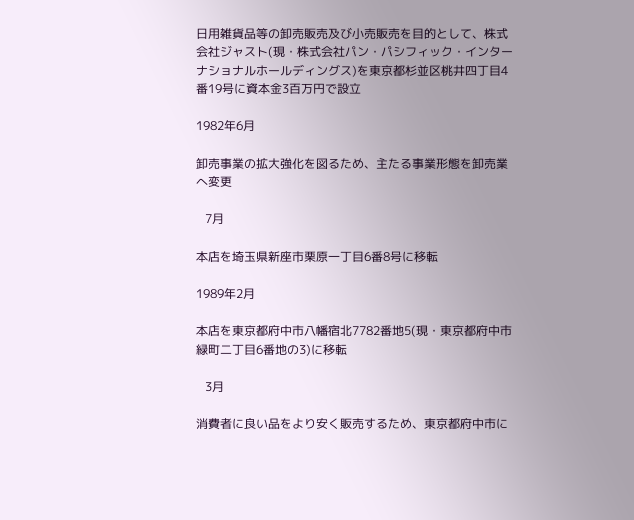日用雑貨品等の卸売販売及び小売販売を目的として、株式会社ジャスト(現・株式会社パン・パシフィック・インターナショナルホールディングス)を東京都杉並区桃井四丁目4番19号に資本金3百万円で設立

1982年6月

卸売事業の拡大強化を図るため、主たる事業形態を卸売業へ変更

   7月

本店を埼玉県新座市栗原一丁目6番8号に移転

1989年2月

本店を東京都府中市八幡宿北7782番地5(現・東京都府中市緑町二丁目6番地の3)に移転

   3月

消費者に良い品をより安く販売するため、東京都府中市に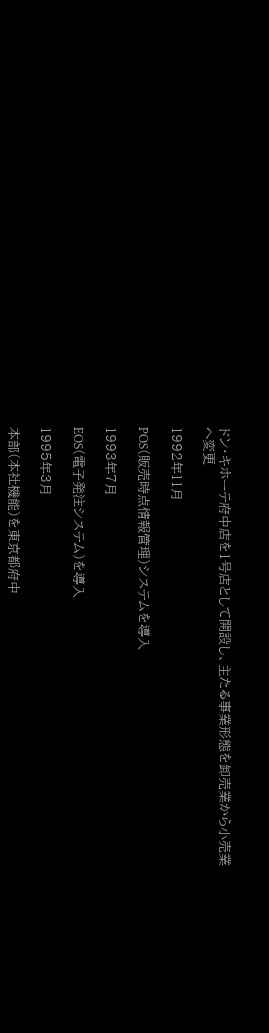ドン・キホーテ府中店を1号店として開設し、主たる事業形態を卸売業から小売業へ変更

1992年11月

POS(販売時点情報管理)システムを導入

1993年7月

EOS(電子発注システム)を導入

1995年3月

本部(本社機能)を東京都府中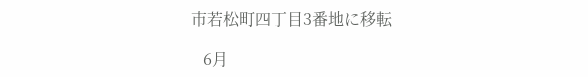市若松町四丁目3番地に移転

   6月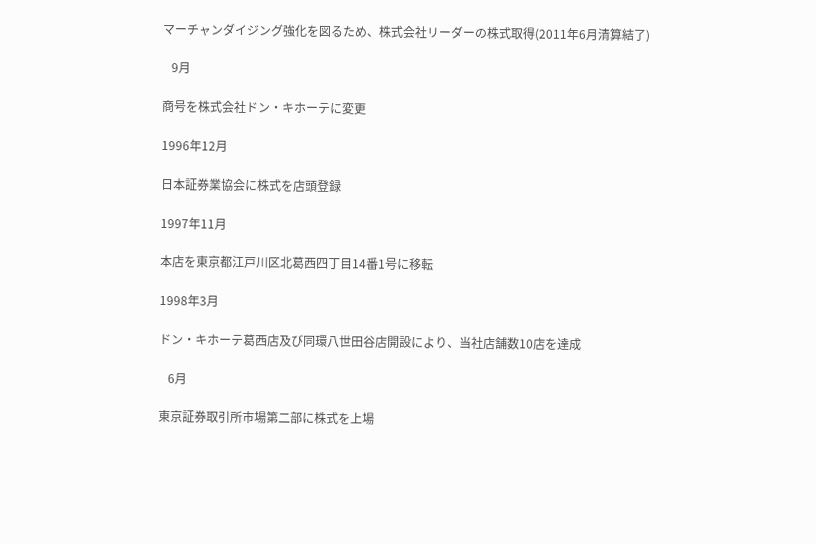マーチャンダイジング強化を図るため、株式会社リーダーの株式取得(2011年6月清算結了)

   9月

商号を株式会社ドン・キホーテに変更

1996年12月

日本証券業協会に株式を店頭登録

1997年11月

本店を東京都江戸川区北葛西四丁目14番1号に移転

1998年3月

ドン・キホーテ葛西店及び同環八世田谷店開設により、当社店舗数10店を達成

   6月

東京証券取引所市場第二部に株式を上場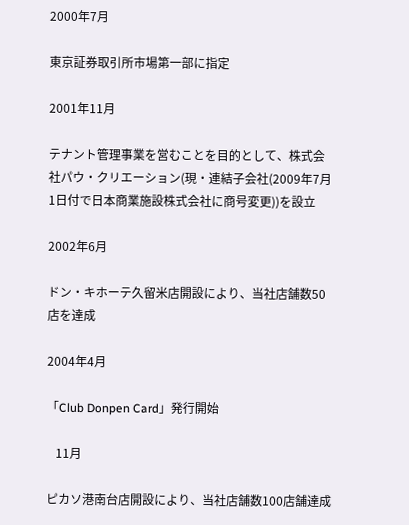2000年7月

東京証券取引所市場第一部に指定

2001年11月

テナント管理事業を営むことを目的として、株式会社パウ・クリエーション(現・連結子会社(2009年7月1日付で日本商業施設株式会社に商号変更))を設立

2002年6月

ドン・キホーテ久留米店開設により、当社店舗数50店を達成

2004年4月

「Club Donpen Card」発行開始

   11月

ピカソ港南台店開設により、当社店舗数100店舗達成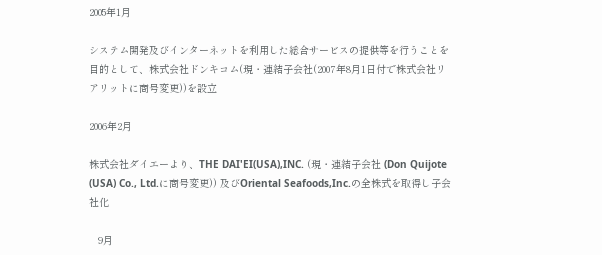2005年1月

システム開発及びインターネットを利用した総合サービスの提供等を行うことを目的として、株式会社ドンキコム(現・連結子会社(2007年8月1日付で株式会社リアリットに商号変更))を設立

2006年2月

株式会社ダイエーより、THE DAI'EI(USA),INC. (現・連結子会社 (Don Quijote (USA) Co., Ltd.に商号変更)) 及びOriental Seafoods,Inc.の全株式を取得し子会社化

   9月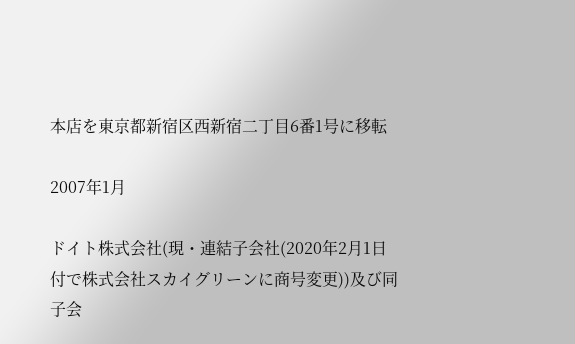本店を東京都新宿区西新宿二丁目6番1号に移転

2007年1月

ドイト株式会社(現・連結子会社(2020年2月1日付で株式会社スカイグリーンに商号変更))及び同子会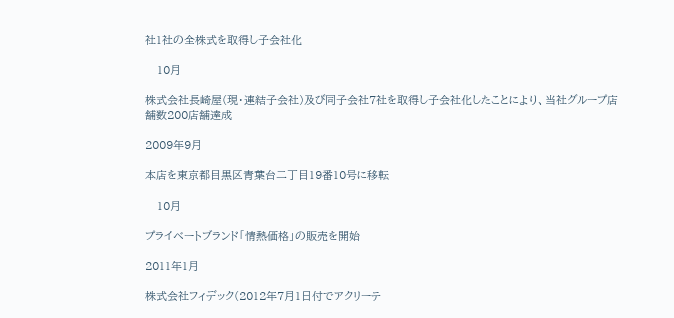社1社の全株式を取得し子会社化

   10月

株式会社長崎屋(現・連結子会社)及び同子会社7社を取得し子会社化したことにより、当社グループ店舗数200店舗達成

2009年9月

本店を東京都目黒区青葉台二丁目19番10号に移転

   10月

プライベートブランド「情熱価格」の販売を開始

2011年1月

株式会社フィデック(2012年7月1日付でアクリーテ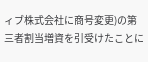ィブ株式会社に商号変更)の第三者割当増資を引受けたことに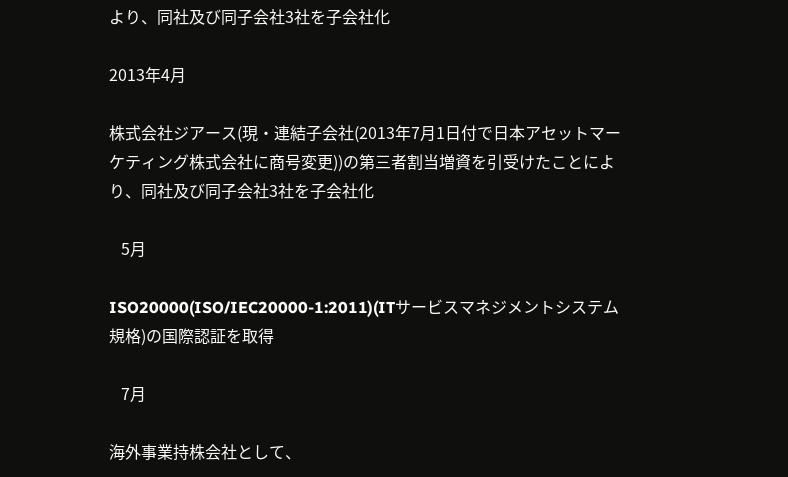より、同社及び同子会社3社を子会社化

2013年4月

株式会社ジアース(現・連結子会社(2013年7月1日付で日本アセットマーケティング株式会社に商号変更))の第三者割当増資を引受けたことにより、同社及び同子会社3社を子会社化

   5月

ISO20000(ISO/IEC20000-1:2011)(ITサービスマネジメントシステム規格)の国際認証を取得

   7月

海外事業持株会社として、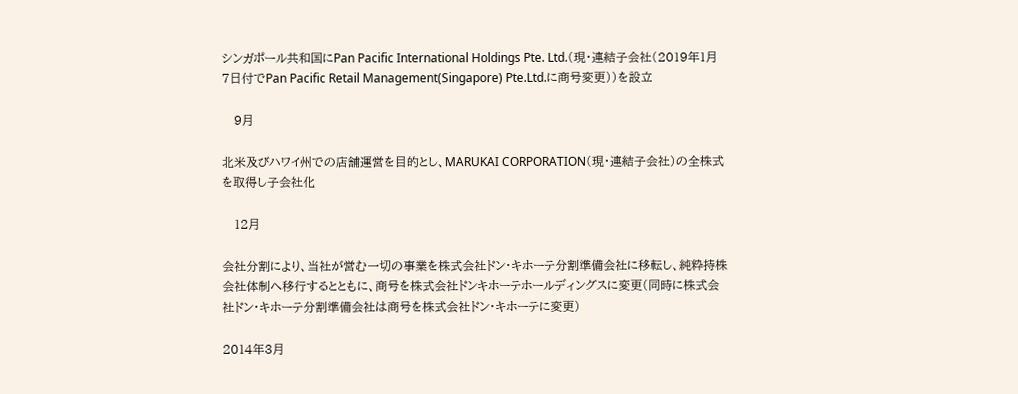シンガポール共和国にPan Pacific International Holdings Pte. Ltd.(現・連結子会社(2019年1月7日付でPan Pacific Retail Management(Singapore) Pte.Ltd.に商号変更))を設立

   9月

北米及びハワイ州での店舗運営を目的とし、MARUKAI CORPORATION(現・連結子会社)の全株式を取得し子会社化

   12月

会社分割により、当社が営む一切の事業を株式会社ドン・キホーテ分割準備会社に移転し、純粋持株会社体制へ移行するとともに、商号を株式会社ドンキホーテホールディングスに変更(同時に株式会社ドン・キホーテ分割準備会社は商号を株式会社ドン・キホーテに変更)

2014年3月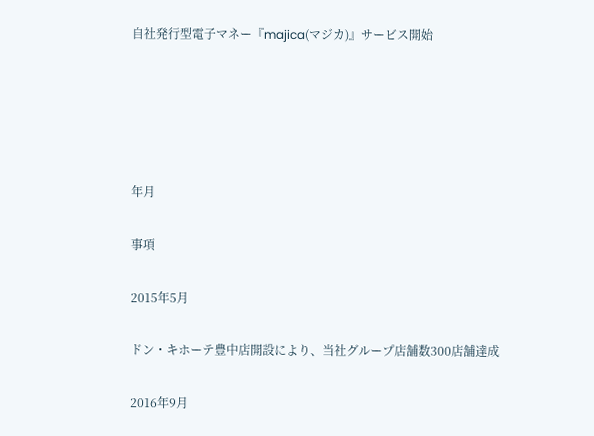自社発行型電子マネー『majica(マジカ)』サービス開始





年月

事項

2015年5月

ドン・キホーテ豊中店開設により、当社グループ店舗数300店舗達成

2016年9月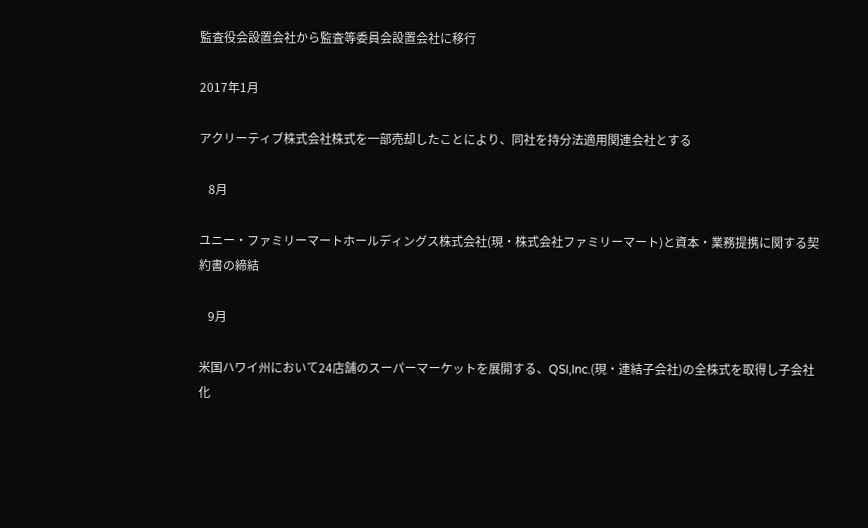監査役会設置会社から監査等委員会設置会社に移行

2017年1月

アクリーティブ株式会社株式を一部売却したことにより、同社を持分法適用関連会社とする

   8月

ユニー・ファミリーマートホールディングス株式会社(現・株式会社ファミリーマート)と資本・業務提携に関する契約書の締結

   9月

米国ハワイ州において24店舗のスーパーマーケットを展開する、QSI,Inc.(現・連結子会社)の全株式を取得し子会社化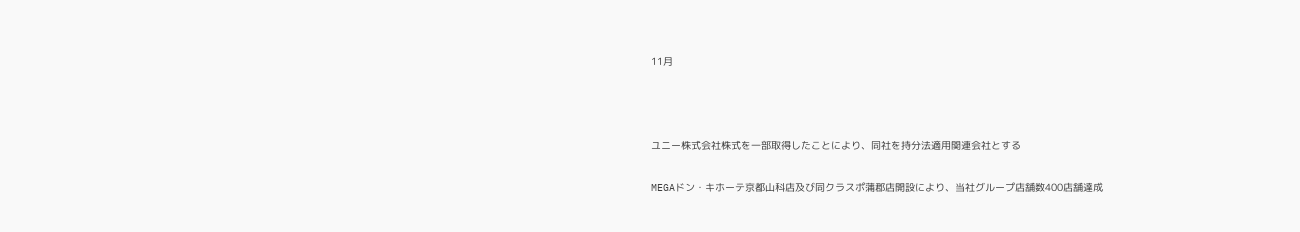11月



ユニー株式会社株式を一部取得したことにより、同社を持分法適用関連会社とする

MEGAドン・キホーテ京都山科店及び同クラスポ蒲郡店開設により、当社グループ店舗数400店舗達成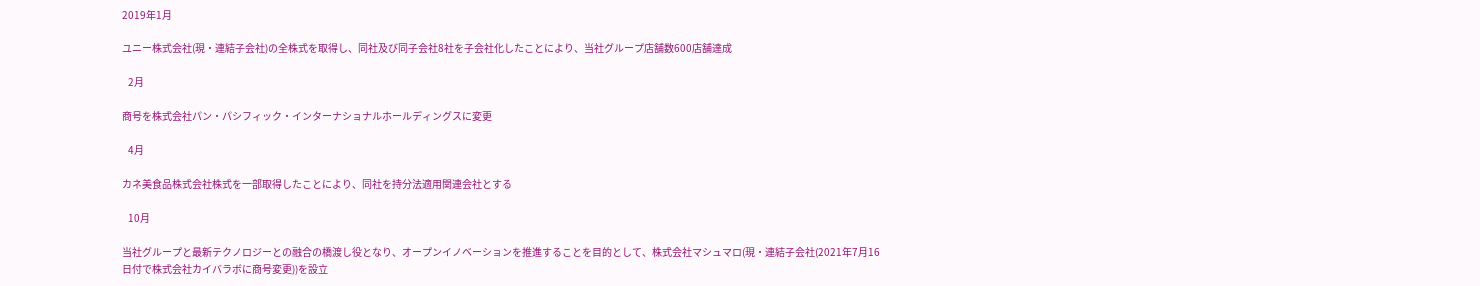2019年1月

ユニー株式会社(現・連結子会社)の全株式を取得し、同社及び同子会社8社を子会社化したことにより、当社グループ店舗数600店舗達成

   2月

商号を株式会社パン・パシフィック・インターナショナルホールディングスに変更

   4月

カネ美食品株式会社株式を一部取得したことにより、同社を持分法適用関連会社とする

   10月

当社グループと最新テクノロジーとの融合の橋渡し役となり、オープンイノベーションを推進することを目的として、株式会社マシュマロ(現・連結子会社(2021年7月16日付で株式会社カイバラボに商号変更))を設立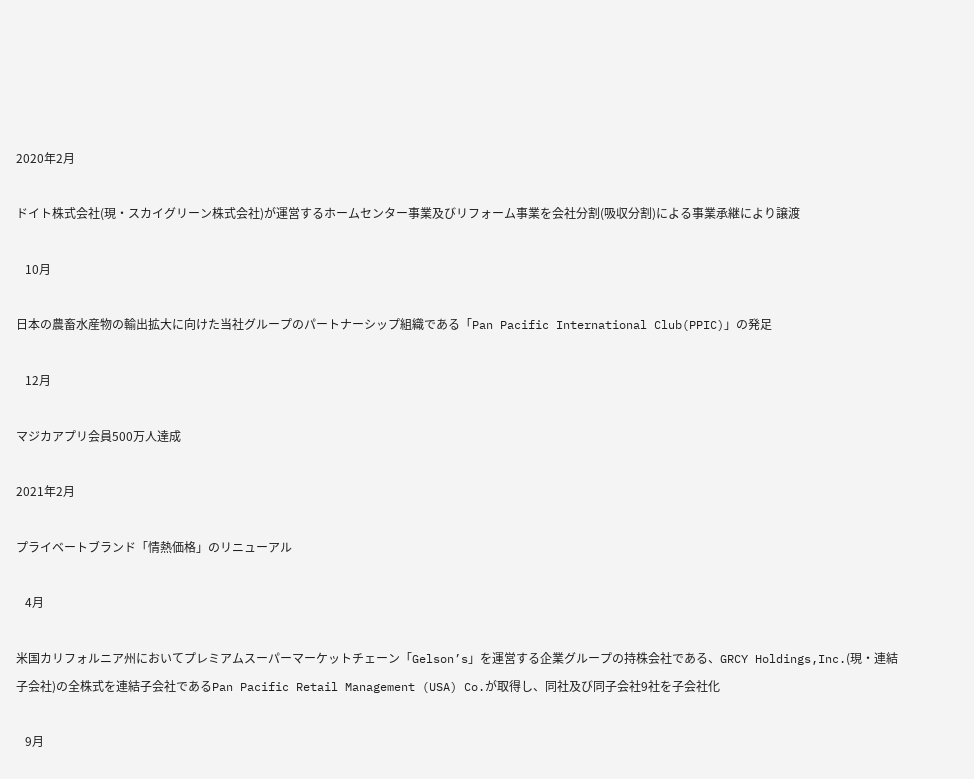2020年2月

ドイト株式会社(現・スカイグリーン株式会社)が運営するホームセンター事業及びリフォーム事業を会社分割(吸収分割)による事業承継により譲渡

   10月

日本の農畜水産物の輸出拡大に向けた当社グループのパートナーシップ組織である「Pan Pacific International Club(PPIC)」の発足

   12月

マジカアプリ会員500万人達成

2021年2月

プライベートブランド「情熱価格」のリニューアル

   4月

米国カリフォルニア州においてプレミアムスーパーマーケットチェーン「Gelson’s」を運営する企業グループの持株会社である、GRCY Holdings,Inc.(現・連結子会社)の全株式を連結子会社であるPan Pacific Retail Management (USA) Co.が取得し、同社及び同子会社9社を子会社化

   9月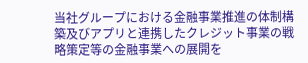当社グループにおける金融事業推進の体制構築及びアプリと連携したクレジット事業の戦略策定等の金融事業への展開を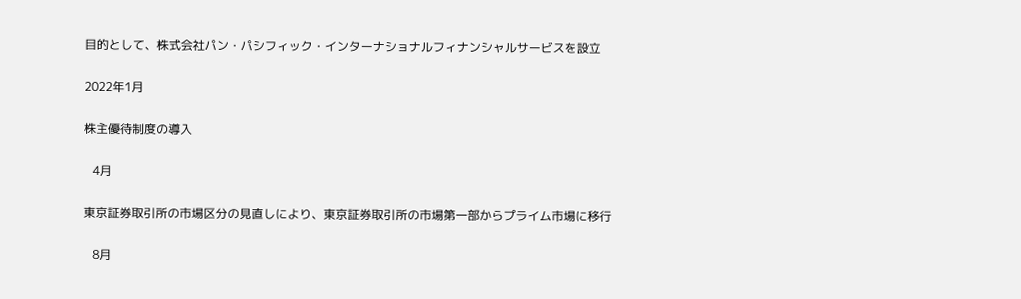目的として、株式会社パン・パシフィック・インターナショナルフィナンシャルサービスを設立

2022年1月

株主優待制度の導入

   4月

東京証券取引所の市場区分の見直しにより、東京証券取引所の市場第一部からプライム市場に移行

   8月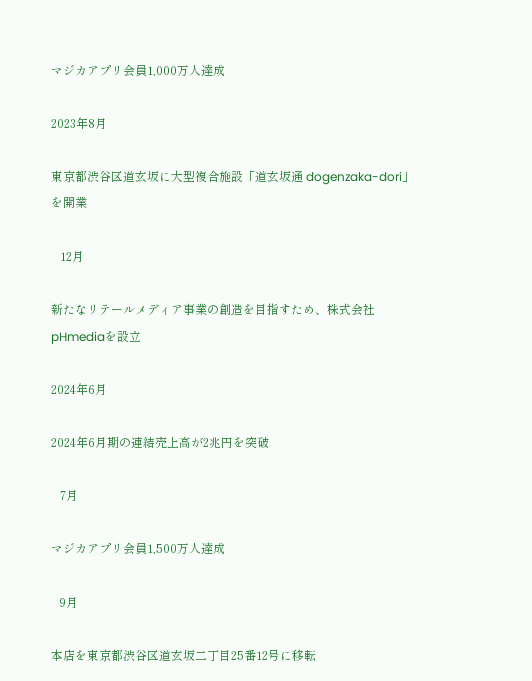マジカアプリ会員1,000万人達成

2023年8月

東京都渋谷区道玄坂に大型複合施設「道玄坂通 dogenzaka-dori」を開業

   12月

新たなリテールメディア事業の創造を目指すため、株式会社pHmediaを設立

2024年6月

2024年6月期の連結売上高が2兆円を突破

   7月

マジカアプリ会員1,500万人達成

   9月

本店を東京都渋谷区道玄坂二丁目25番12号に移転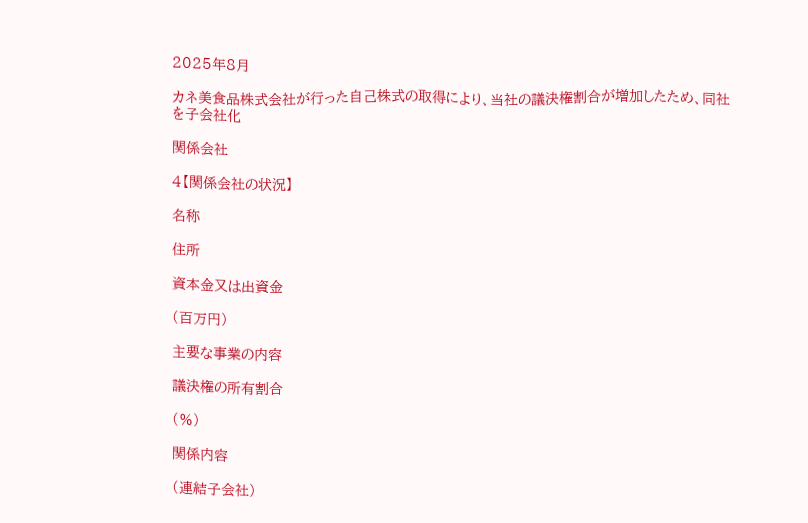2025年8月

カネ美食品株式会社が行った自己株式の取得により、当社の議決権割合が増加したため、同社を子会社化

関係会社

4【関係会社の状況】

名称

住所

資本金又は出資金

(百万円)

主要な事業の内容

議決権の所有割合

(%)

関係内容

(連結子会社)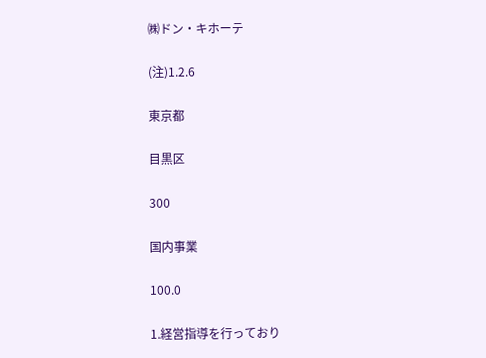㈱ドン・キホーテ

(注)1.2.6

東京都

目黒区

300

国内事業

100.0

1.経営指導を行っており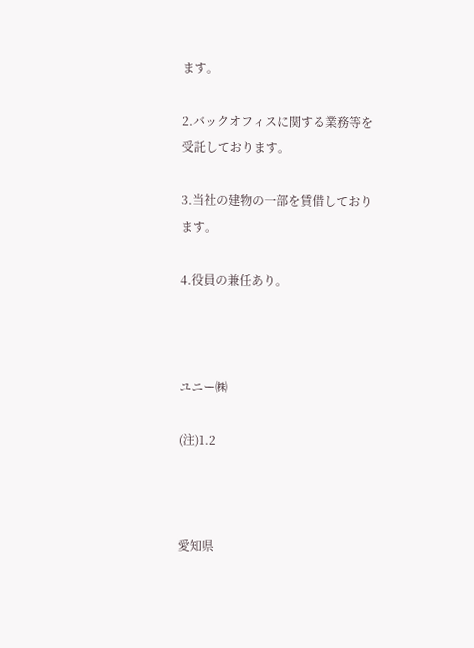ます。

2.バックオフィスに関する業務等を受託しております。

3.当社の建物の一部を賃借しております。

4.役員の兼任あり。



ユニー㈱

(注)1.2



愛知県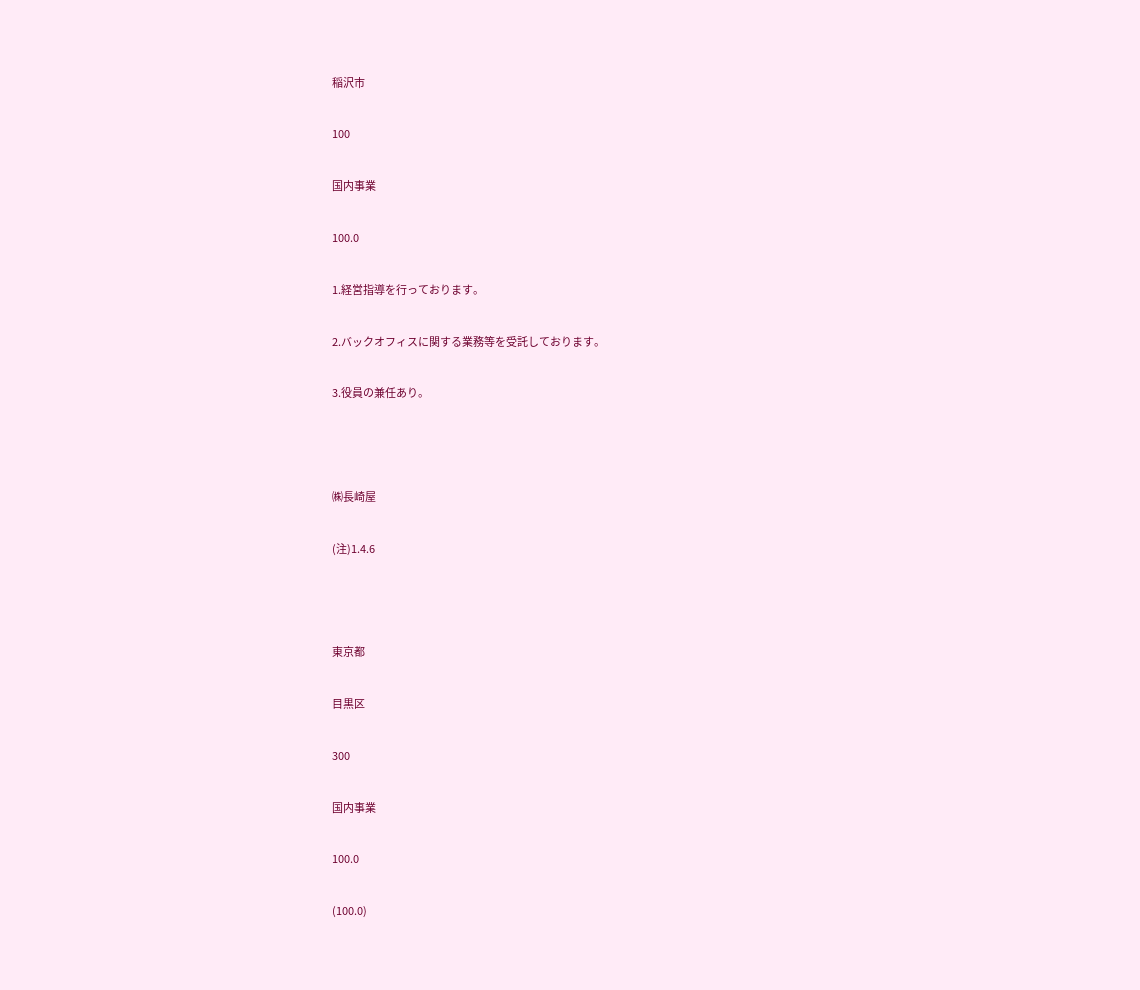稲沢市

100

国内事業

100.0

1.経営指導を行っております。

2.バックオフィスに関する業務等を受託しております。

3.役員の兼任あり。



㈱長崎屋

(注)1.4.6



東京都

目黒区

300

国内事業

100.0

(100.0)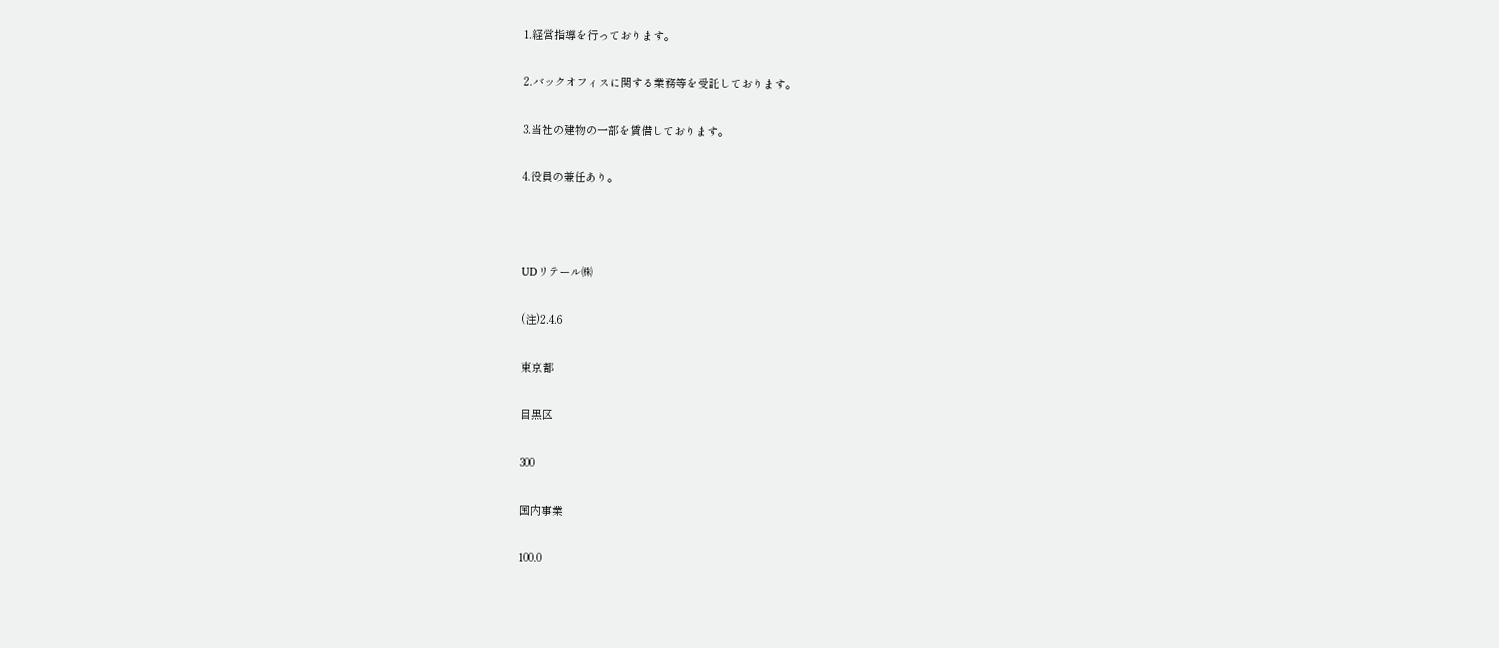1.経営指導を行っております。

2.バックオフィスに関する業務等を受託しております。

3.当社の建物の一部を賃借しております。

4.役員の兼任あり。



UDリテール㈱

(注)2.4.6

東京都

目黒区

300

国内事業

100.0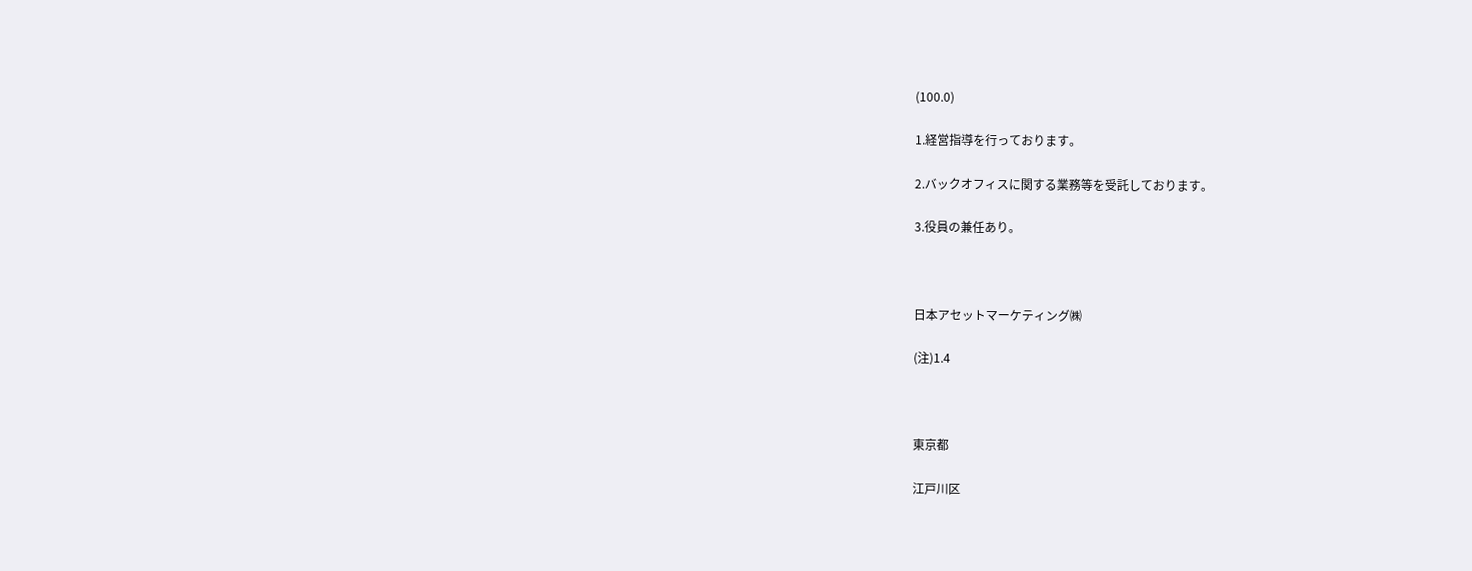(100.0)

1.経営指導を行っております。

2.バックオフィスに関する業務等を受託しております。

3.役員の兼任あり。



日本アセットマーケティング㈱

(注)1.4



東京都

江戸川区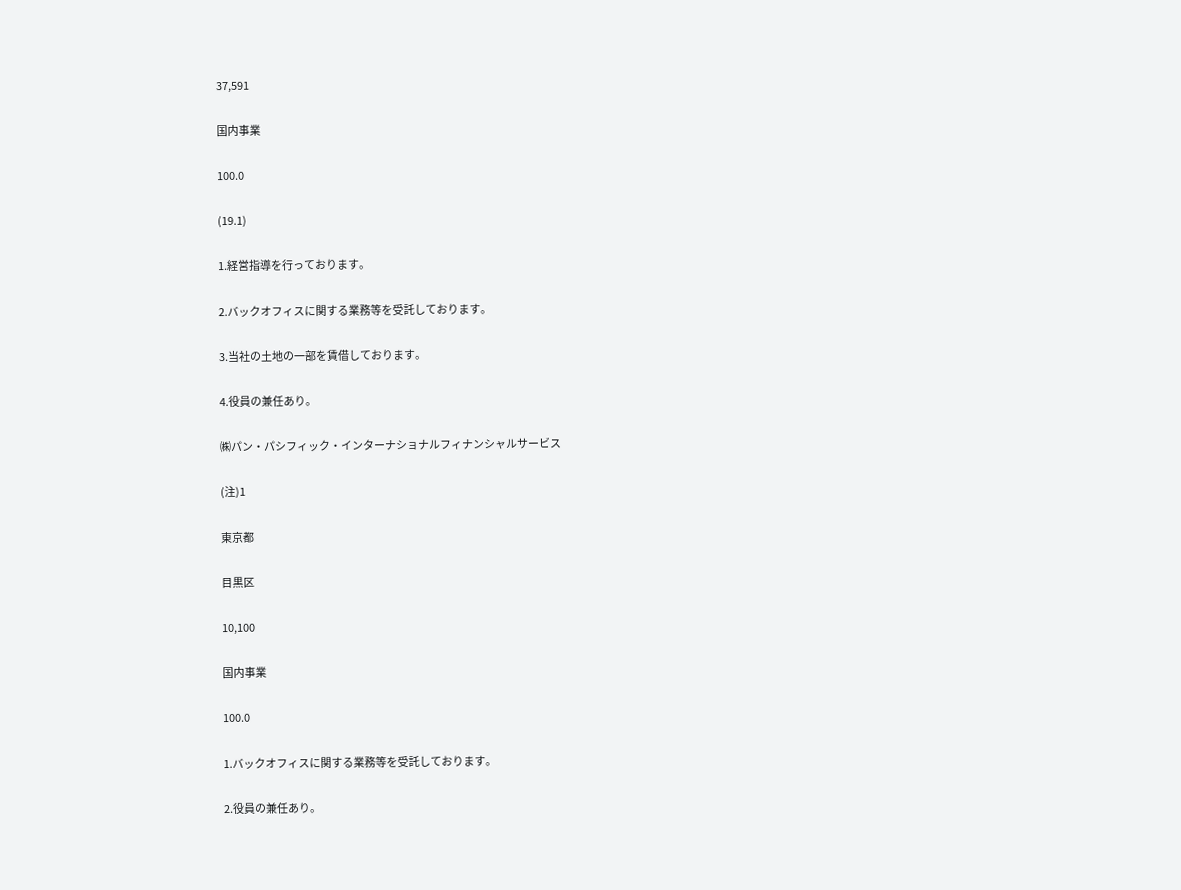37,591

国内事業

100.0

(19.1)

1.経営指導を行っております。

2.バックオフィスに関する業務等を受託しております。

3.当社の土地の一部を賃借しております。

4.役員の兼任あり。

㈱パン・パシフィック・インターナショナルフィナンシャルサービス

(注)1

東京都

目黒区

10,100

国内事業

100.0

1.バックオフィスに関する業務等を受託しております。

2.役員の兼任あり。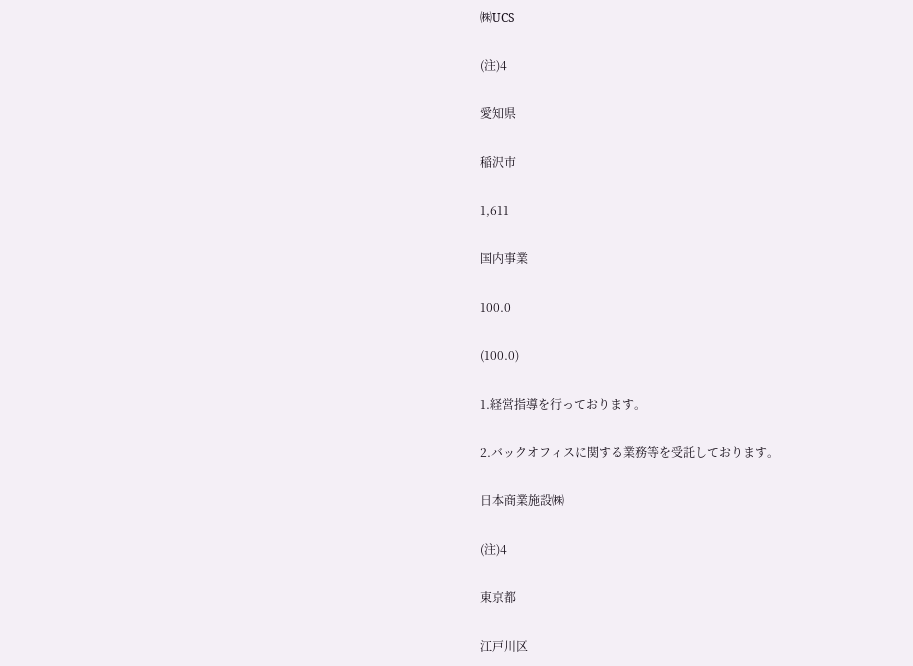㈱UCS

(注)4

愛知県

稲沢市

1,611

国内事業

100.0

(100.0)

1.経営指導を行っております。

2.バックオフィスに関する業務等を受託しております。

日本商業施設㈱

(注)4

東京都

江戸川区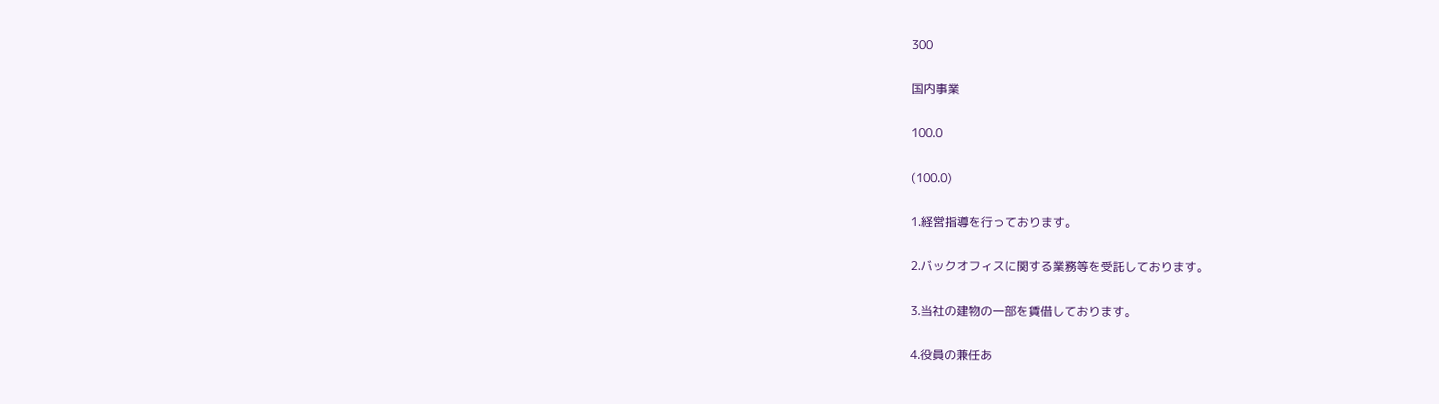300

国内事業

100.0

(100.0)

1.経営指導を行っております。

2.バックオフィスに関する業務等を受託しております。

3.当社の建物の一部を賃借しております。

4.役員の兼任あ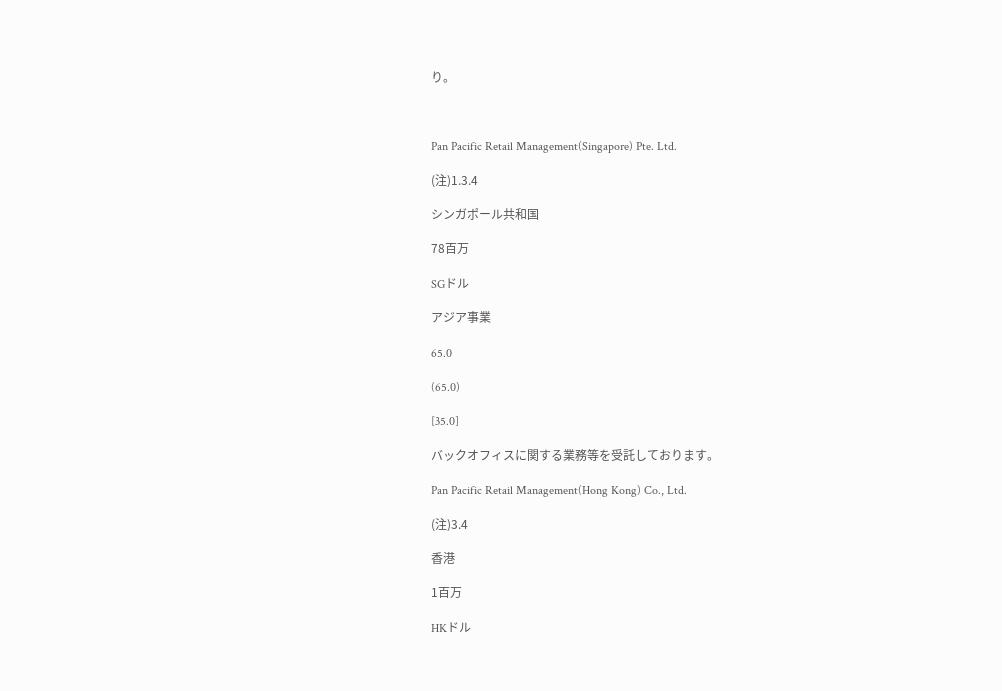り。



Pan Pacific Retail Management(Singapore) Pte. Ltd.

(注)1.3.4

シンガポール共和国

78百万

SGドル

アジア事業

65.0

(65.0)

[35.0]

バックオフィスに関する業務等を受託しております。

Pan Pacific Retail Management(Hong Kong) Co., Ltd.

(注)3.4

香港

1百万

HKドル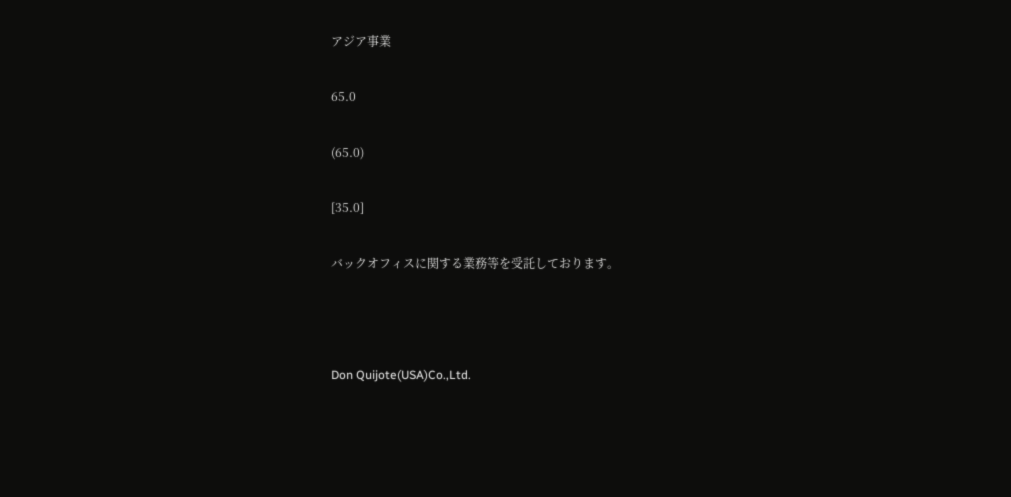アジア事業

65.0

(65.0)

[35.0]

バックオフィスに関する業務等を受託しております。



Don Quijote(USA)Co.,Ltd.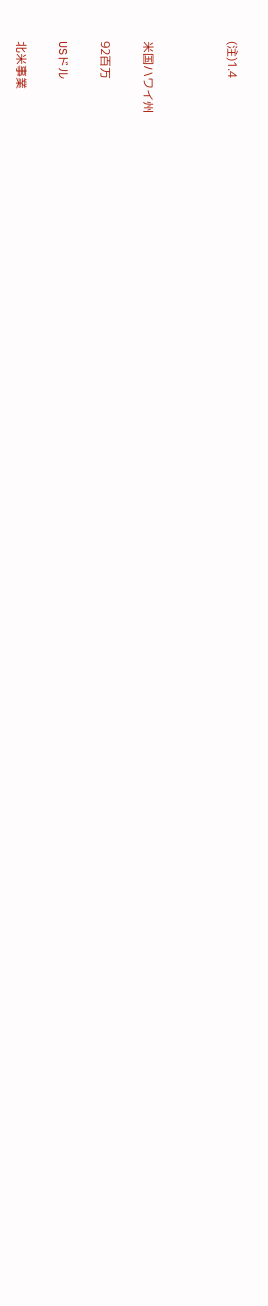(注)1.4



米国ハワイ州

92百万

USドル

北米事業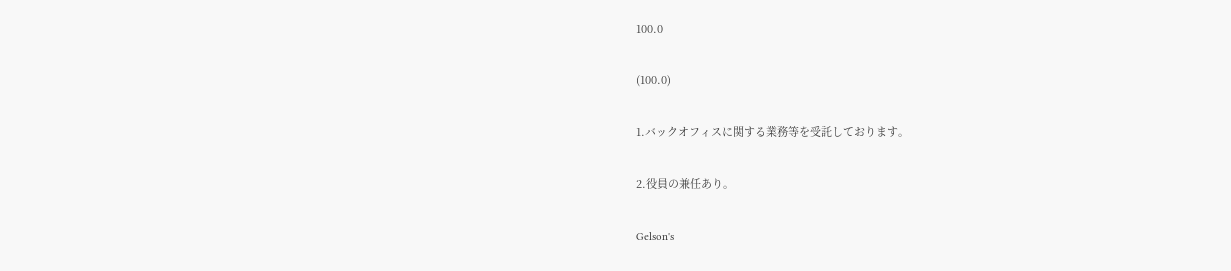100.0

(100.0)

1.バックオフィスに関する業務等を受託しております。

2.役員の兼任あり。

Gelson's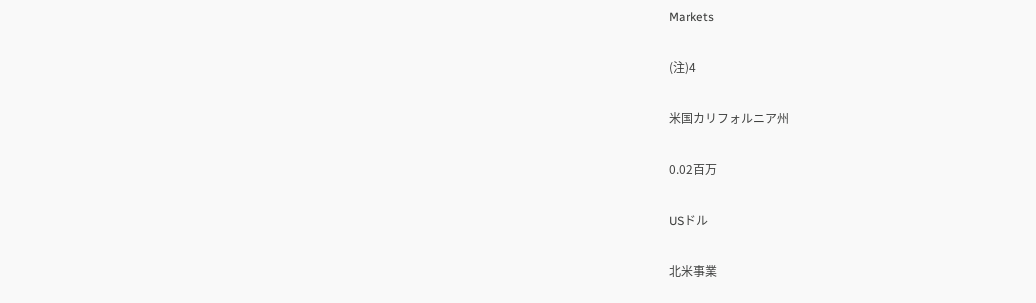Markets

(注)4

米国カリフォルニア州

0.02百万

USドル

北米事業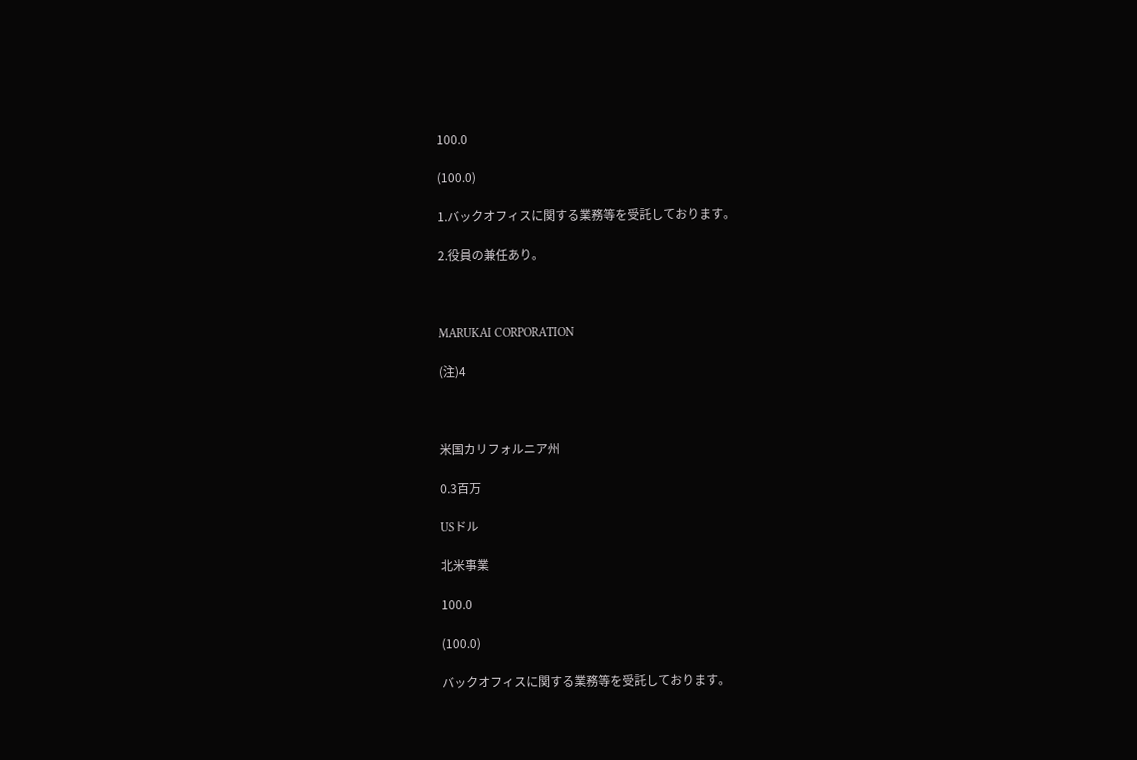100.0

(100.0)

1.バックオフィスに関する業務等を受託しております。

2.役員の兼任あり。



MARUKAI CORPORATION

(注)4



米国カリフォルニア州

0.3百万

USドル

北米事業

100.0

(100.0)

バックオフィスに関する業務等を受託しております。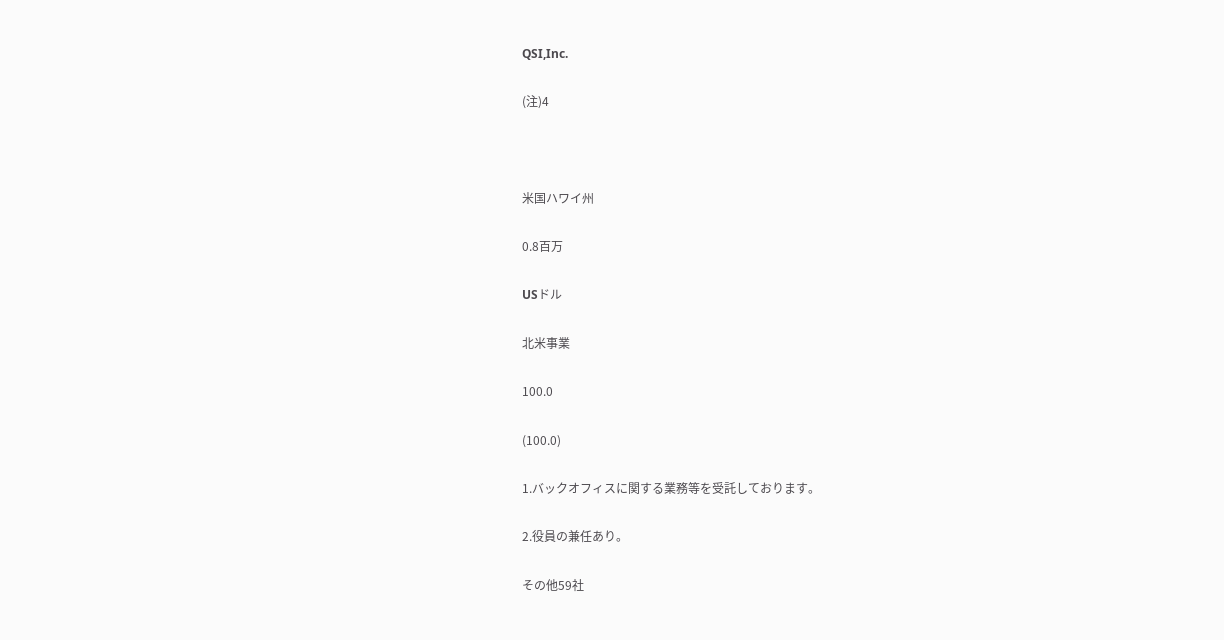QSI,Inc.

(注)4



米国ハワイ州

0.8百万

USドル

北米事業

100.0

(100.0)

1.バックオフィスに関する業務等を受託しております。

2.役員の兼任あり。

その他59社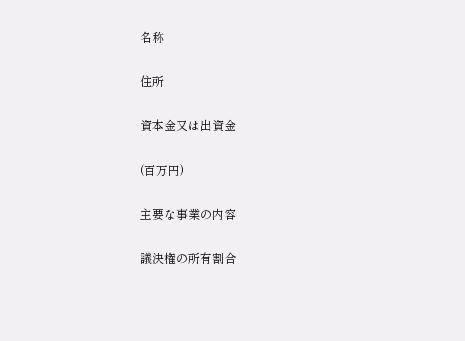名称

住所

資本金又は出資金

(百万円)

主要な事業の内容

議決権の所有割合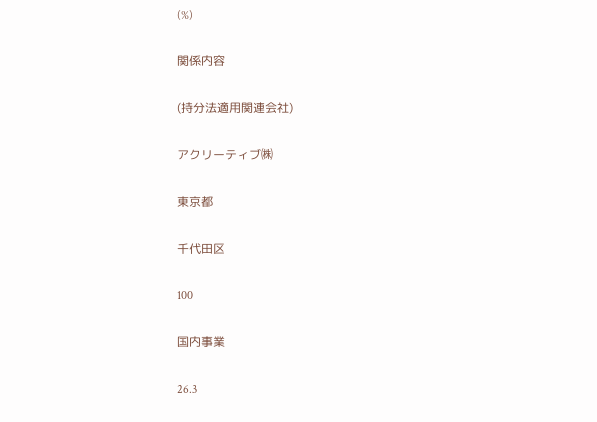(%)

関係内容

(持分法適用関連会社)

アクリーティブ㈱

東京都

千代田区

100

国内事業

26.3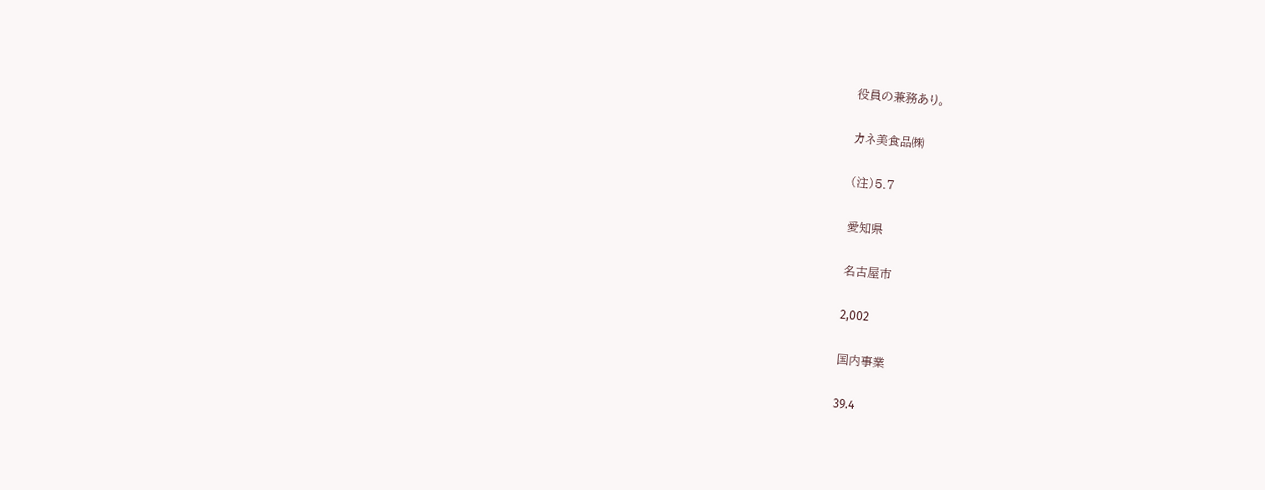役員の兼務あり。

カネ美食品㈱

(注)5.7

愛知県

名古屋市

2,002

国内事業

39.4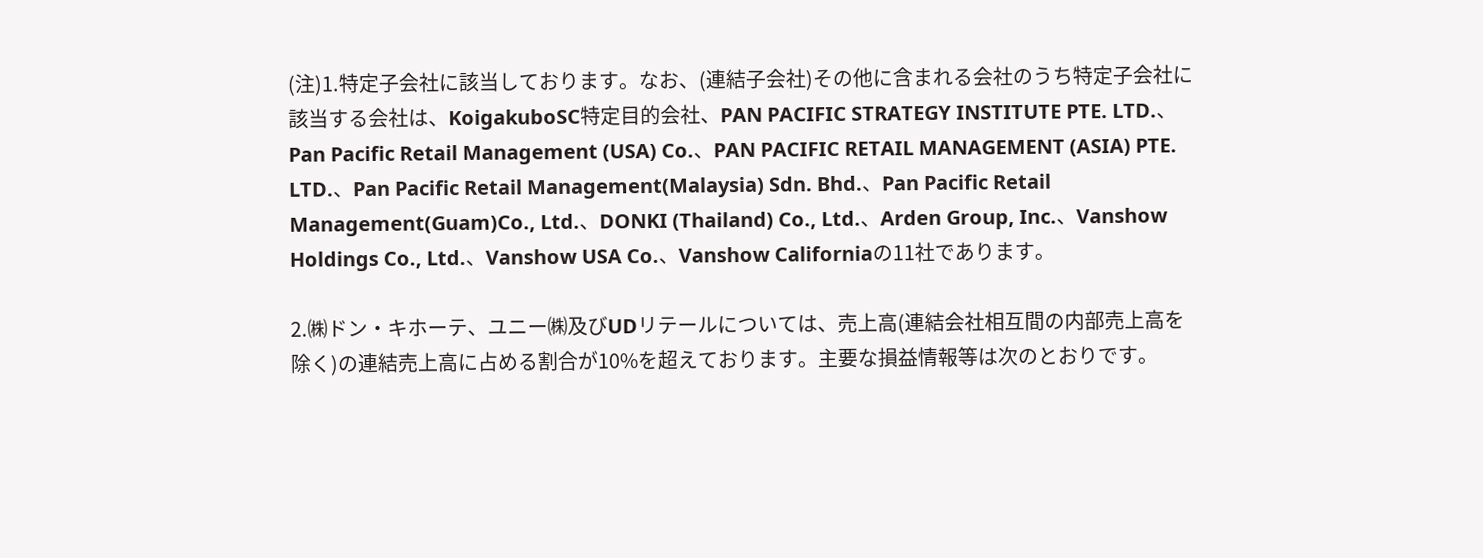(注)1.特定子会社に該当しております。なお、(連結子会社)その他に含まれる会社のうち特定子会社に該当する会社は、KoigakuboSC特定目的会社、PAN PACIFIC STRATEGY INSTITUTE PTE. LTD.、Pan Pacific Retail Management (USA) Co.、PAN PACIFIC RETAIL MANAGEMENT (ASIA) PTE. LTD.、Pan Pacific Retail Management(Malaysia) Sdn. Bhd.、Pan Pacific Retail Management(Guam)Co., Ltd.、DONKI (Thailand) Co., Ltd.、Arden Group, Inc.、Vanshow Holdings Co., Ltd.、Vanshow USA Co.、Vanshow Californiaの11社であります。

2.㈱ドン・キホーテ、ユニー㈱及びUDリテールについては、売上高(連結会社相互間の内部売上高を除く)の連結売上高に占める割合が10%を超えております。主要な損益情報等は次のとおりです。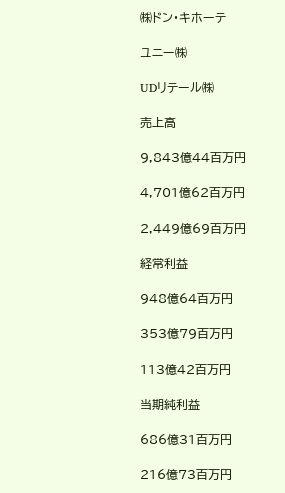㈱ドン・キホーテ

ユニー㈱

UDリテール㈱

売上高

9,843億44百万円

4,701億62百万円

2,449億69百万円

経常利益

948億64百万円

353億79百万円

113億42百万円

当期純利益

686億31百万円

216億73百万円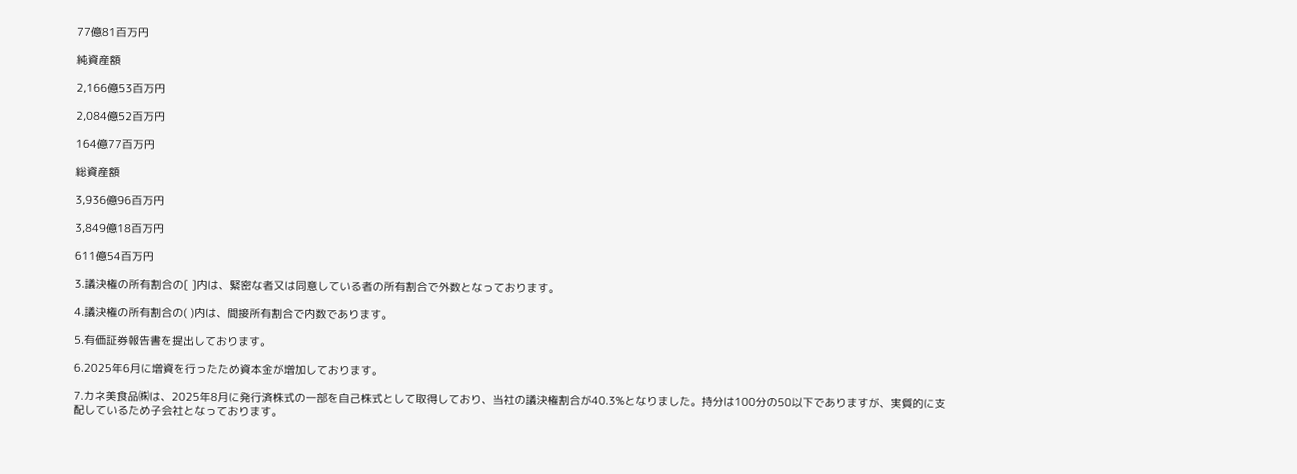77億81百万円

純資産額

2,166億53百万円

2,084億52百万円

164億77百万円

総資産額

3,936億96百万円

3,849億18百万円

611億54百万円

3.議決権の所有割合の[ ]内は、緊密な者又は同意している者の所有割合で外数となっております。

4.議決権の所有割合の( )内は、間接所有割合で内数であります。

5.有価証券報告書を提出しております。

6.2025年6月に増資を行ったため資本金が増加しております。

7.カネ美食品㈱は、2025年8月に発行済株式の一部を自己株式として取得しており、当社の議決権割合が40.3%となりました。持分は100分の50以下でありますが、実質的に支配しているため子会社となっております。